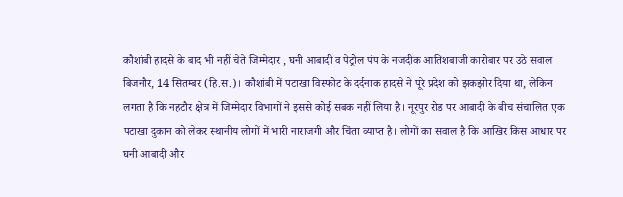कौशांबी हादसे के बाद भी नहीं चेते जिम्मेदार , घनी आबादी व पेट्रोल पंप के नजदीक आतिशबाजी कारोबार पर उठे सवाल
बिजनौर, 14 सितम्बर (हि.स.)। कौशांबी में पटाखा विस्फोट के दर्दनाक हादसे ने पूरे प्रदेश को झकझोर दिया था, लेकिन लगता है कि नहटौर क्षेत्र में जिम्मेदार विभागों ने इससे कोई सबक नहीं लिया है। नूरपुर रोड पर आबादी के बीच संचालित एक पटाखा दुकान को लेकर स्थानीय लोगों में भारी नाराजगी और चिंता व्याप्त है। लोगों का सवाल है कि आखिर किस आधार पर घनी आबादी और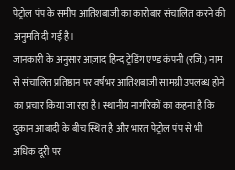पेट्रोल पंप के समीप आतिशबाजी का कारोबार संचालित करने की अनुमति दी गई है।
जानकारी के अनुसार आज़ाद हिन्द ट्रेडिंग एण्ड कंपनी (रजि.) नाम से संचालित प्रतिष्ठान पर वर्षभर आतिशबाजी सामग्री उपलब्ध होने का प्रचार किया जा रहा है। स्थानीय नागरिकों का कहना है कि दुकान आबादी के बीच स्थित है और भारत पेट्रोल पंप से भी अधिक दूरी पर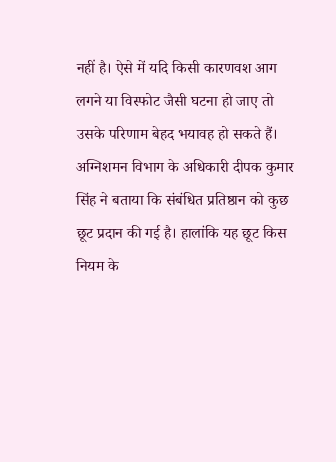नहीं है। ऐसे में यदि किसी कारणवश आग लगने या विस्फोट जैसी घटना हो जाए तो उसके परिणाम बेहद भयावह हो सकते हैं।
अग्निशमन विभाग के अधिकारी दीपक कुमार सिंह ने बताया कि संबंधित प्रतिष्ठान को कुछ छूट प्रदान की गई है। हालांकि यह छूट किस नियम के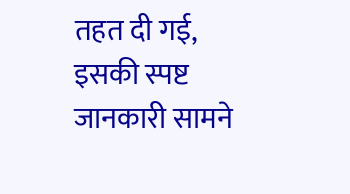तहत दी गई, इसकी स्पष्ट जानकारी सामने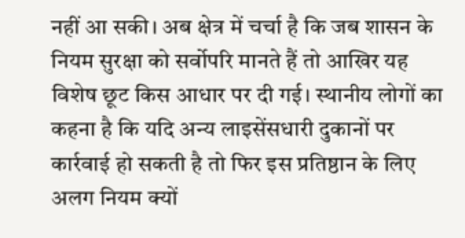नहीं आ सकी। अब क्षेत्र में चर्चा है कि जब शासन के नियम सुरक्षा को सर्वोपरि मानते हैं तो आखिर यह विशेष छूट किस आधार पर दी गई। स्थानीय लोगों का कहना है कि यदि अन्य लाइसेंसधारी दुकानों पर कार्रवाई हो सकती है तो फिर इस प्रतिष्ठान के लिए अलग नियम क्यों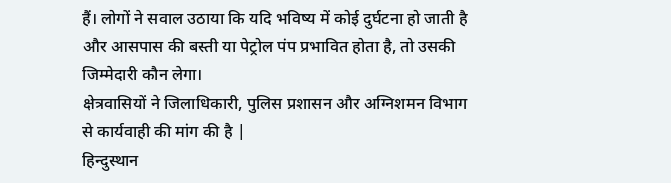हैं। लोगों ने सवाल उठाया कि यदि भविष्य में कोई दुर्घटना हो जाती है और आसपास की बस्ती या पेट्रोल पंप प्रभावित होता है, तो उसकी जिम्मेदारी कौन लेगा।
क्षेत्रवासियों ने जिलाधिकारी, पुलिस प्रशासन और अग्निशमन विभाग से कार्यवाही की मांग की है |
हिन्दुस्थान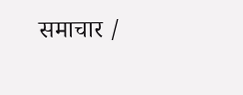समाचार /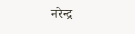नरेन्द्र